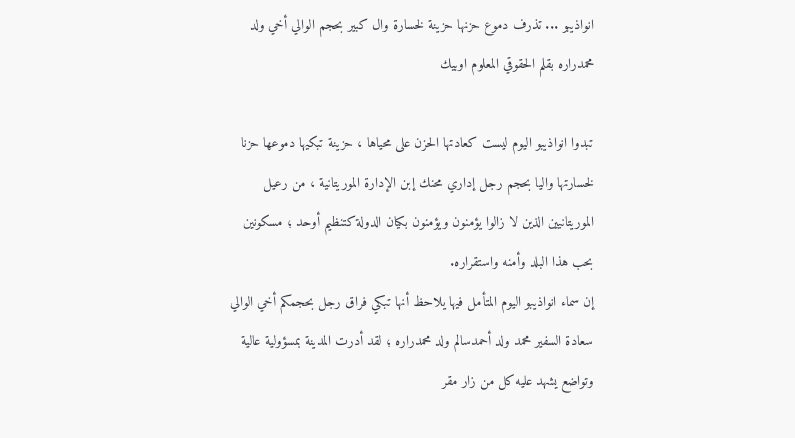انواذيبو ... تذرف دموع حزنها حزينة لخسارة وال كبير بحجم الوالي أخي ولد محمدراره بقلم الحقوقي المعلوم اوبيك

تبدوا انواذيبو اليوم ليست كعادتها الحزن على محياها ، حزينة تبكيها دموعها حزنا لخسارتها واليا بحجم رجل إداري محنك إبن الإدارة الموريتانية ، من رعيل الموريتانيين الذين لا زالوا يؤمنون ويؤمنون بكيان الدولة كتنظيم أوحد ؛ مسكونين بحب هذا البلد وأمنه واستقراره.
إن سماء انواذيبو اليوم المتأمل فيها يلاحظ أنها تبكي فراق رجل بحجمكم أخي الوالي سعادة السفير محمد ولد أحمدسالم ولد محمدراره ؛ لقد أدرت المدينة بمسؤولية عالية وتواضع يشهد عليه كل من زار مقر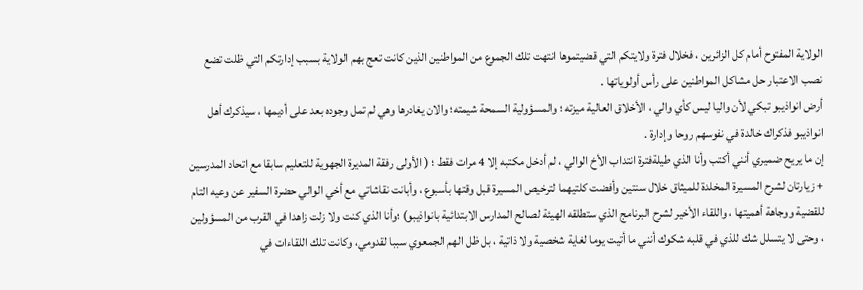الولاية المفتوح أمام كل الزائرين ، فخلال فترة ولايتكم التي قضيتموها انتهت تلك الجموع من المواطنين الذين كانت تعج بهم الولاية بسبب إدارتكم التي ظلت تضع نصب الاعتبار حل مشاكل المواطنين على رأس أولوياتها .
أرض انواذيبو تبكي لأن واليا ليس كأي والي ، الأخلاق العالية ميزته ؛ والمسؤولية السمحة شيمته؛ والان يغادرها وهي لم تمل وجوده بعد على أديمها ، سيذكرك أهل انواذيبو فذكراك خالدة في نفوسهم روحا وإدارة .
إن ما يريح ضميري أنني أكتب وأنا الذي طيلةفترة انتداب الأخ الوالي ، لم أدخل مكتبه إلا 4 مرات فقط ؛ ( الأولى رفقة المديرة الجهوية للتعليم سابقا مع اتحاد المدرسين + زيارتان لشرح المسيرة المخلدة للميثاق خلال سنتين وأفضت كلتيهما لترخيص المسيرة قبل وقتها بأسبوع ، وأبانت نقاشاتي مع أخي الوالي حضرة السفير عن وعيه التام للقضية ووجاهة أهميتها ، واللقاء الأخير لشرح البرنامج الذي ستطلقه الهيئة لصالح المدارس الابتدائية بانواذيبو) ؛وأنا الذي كنت ولا زلت زاهدا في القرب من المسؤولين ، وحتى لا يتسلل شك للذي في قلبه شكوك أنني ما أتيت يوما لغاية شخصية ولا ذاتية ، بل ظل الهم الجمعوي سببا لقدومي، وكانت تلك اللقاءات في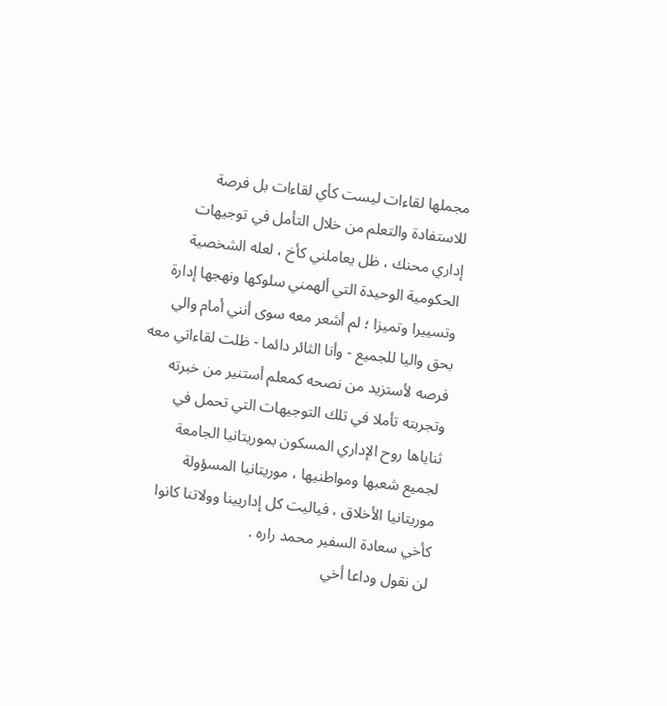مجملها لقاءات ليست كأي لقاءات بل فرصة للاستفادة والتعلم من خلال التأمل في توجيهات إداري محنك ، ظل يعاملني كأخ ، لعله الشخصية الحكومية الوحيدة التي ألهمني سلوكها ونهجها إدارة وتسييرا وتميزا ؛ لم أشعر معه سوى أنني أمام والي بحق واليا للجميع - وأنا الثائر دائما - ظلت لقاءاتي معه فرصه لأستزيد من نصحه كمعلم أستنير من خبرته وتجربته تأملا في تلك التوجيهات التي تحمل في ثناياها روح الإداري المسكون بموريتانيا الجامعة لجميع شعبها ومواطنيها ، موريتانيا المسؤولة موريتانيا الأخلاق ، فياليت كل إداريينا وولاتنا كانوا كأخي سعادة السفير محمد راره .
لن نقول وداعا أخي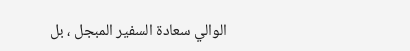الوالي سعادة السفير المبجل ، بل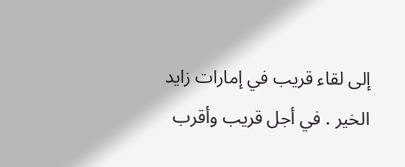إلى لقاء قريب في إمارات زايد الخير . في أجل قريب وأقرب